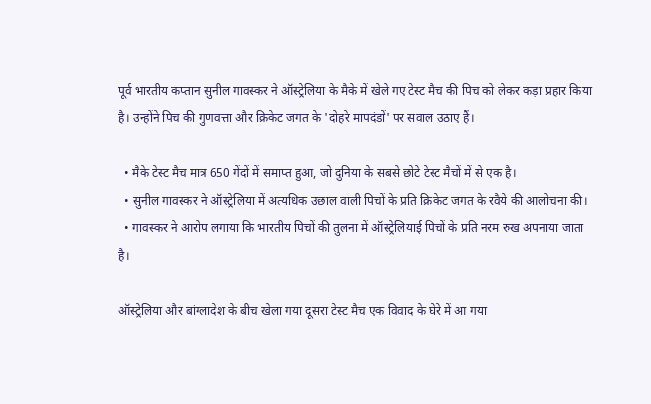पूर्व भारतीय कप्तान सुनील गावस्कर ने ऑस्ट्रेलिया के मैके में खेले गए टेस्ट मैच की पिच को लेकर कड़ा प्रहार किया है। उन्होंने पिच की गुणवत्ता और क्रिकेट जगत के 'दोहरे मापदंडों' पर सवाल उठाए हैं।

  • मैके टेस्ट मैच मात्र 650 गेंदों में समाप्त हुआ, जो दुनिया के सबसे छोटे टेस्ट मैचों में से एक है।
  • सुनील गावस्कर ने ऑस्ट्रेलिया में अत्यधिक उछाल वाली पिचों के प्रति क्रिकेट जगत के रवैये की आलोचना की।
  • गावस्कर ने आरोप लगाया कि भारतीय पिचों की तुलना में ऑस्ट्रेलियाई पिचों के प्रति नरम रुख अपनाया जाता है।

ऑस्ट्रेलिया और बांग्लादेश के बीच खेला गया दूसरा टेस्ट मैच एक विवाद के घेरे में आ गया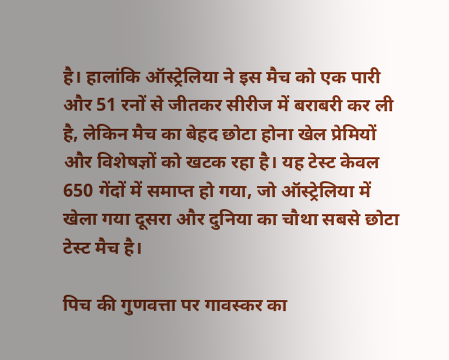है। हालांकि ऑस्ट्रेलिया ने इस मैच को एक पारी और 51 रनों से जीतकर सीरीज में बराबरी कर ली है, लेकिन मैच का बेहद छोटा होना खेल प्रेमियों और विशेषज्ञों को खटक रहा है। यह टेस्ट केवल 650 गेंदों में समाप्त हो गया, जो ऑस्ट्रेलिया में खेला गया दूसरा और दुनिया का चौथा सबसे छोटा टेस्ट मैच है।

पिच की गुणवत्ता पर गावस्कर का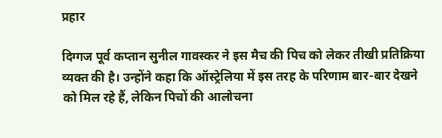प्रहार

दिग्गज पूर्व कप्तान सुनील गावस्कर ने इस मैच की पिच को लेकर तीखी प्रतिक्रिया व्यक्त की है। उन्होंने कहा कि ऑस्ट्रेलिया में इस तरह के परिणाम बार-बार देखने को मिल रहे हैं, लेकिन पिचों की आलोचना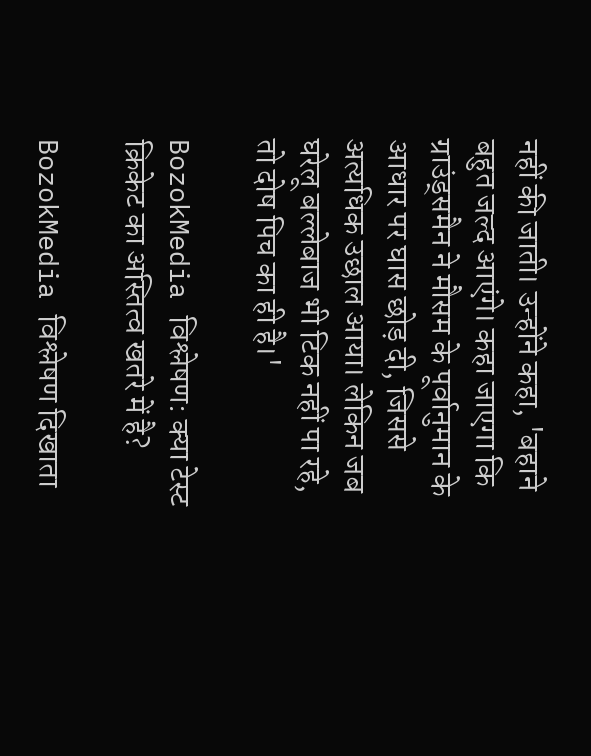नहीं की जाती। उन्होंने कहा, 'बहाने बहुत जल्द आएंगे। कहा जाएगा कि ग्राउंड्समैन ने मौसम के पूर्वानुमान के आधार पर घास छोड़ दी, जिससे अत्यधिक उछाल आया। लेकिन जब घरेलू बल्लेबाज भी टिक नहीं पा रहे, तो दोष पिच का ही है।'

BozokMedia विश्लेषण: क्या टेस्ट क्रिकेट का अस्तित्व खतरे में है?

BozokMedia विश्लेषण दिखाता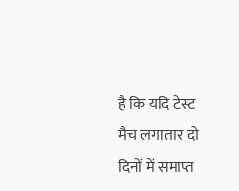है कि यदि टेस्ट मैच लगातार दो दिनों में समाप्त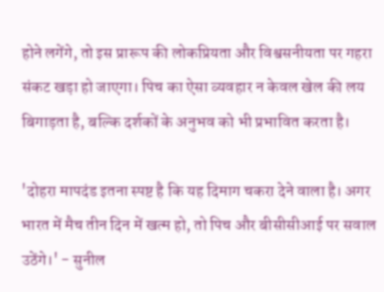होने लगेंगे, तो इस प्रारूप की लोकप्रियता और विश्वसनीयता पर गहरा संकट खड़ा हो जाएगा। पिच का ऐसा व्यवहार न केवल खेल की लय बिगाड़ता है, बल्कि दर्शकों के अनुभव को भी प्रभावित करता है।

'दोहरा मापदंड इतना स्पष्ट है कि यह दिमाग चकरा देने वाला है। अगर भारत में मैच तीन दिन में खत्म हो, तो पिच और बीसीसीआई पर सवाल उठेंगे।' - सुनील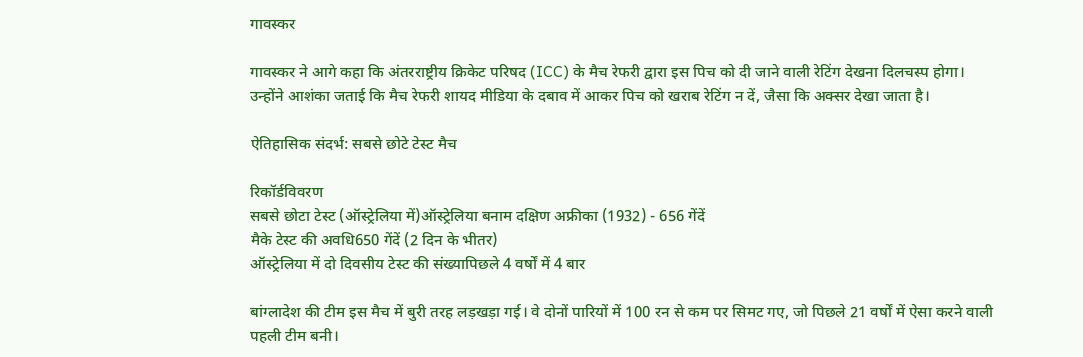गावस्कर

गावस्कर ने आगे कहा कि अंतरराष्ट्रीय क्रिकेट परिषद (ICC) के मैच रेफरी द्वारा इस पिच को दी जाने वाली रेटिंग देखना दिलचस्प होगा। उन्होंने आशंका जताई कि मैच रेफरी शायद मीडिया के दबाव में आकर पिच को खराब रेटिंग न दें, जैसा कि अक्सर देखा जाता है।

ऐतिहासिक संदर्भ: सबसे छोटे टेस्ट मैच

रिकॉर्डविवरण
सबसे छोटा टेस्ट (ऑस्ट्रेलिया में)ऑस्ट्रेलिया बनाम दक्षिण अफ्रीका (1932) - 656 गेंदें
मैके टेस्ट की अवधि650 गेंदें (2 दिन के भीतर)
ऑस्ट्रेलिया में दो दिवसीय टेस्ट की संख्यापिछले 4 वर्षों में 4 बार

बांग्लादेश की टीम इस मैच में बुरी तरह लड़खड़ा गई। वे दोनों पारियों में 100 रन से कम पर सिमट गए, जो पिछले 21 वर्षों में ऐसा करने वाली पहली टीम बनी।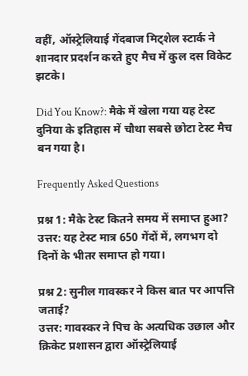वहीं, ऑस्ट्रेलियाई गेंदबाज मिट्शेल स्टार्क ने शानदार प्रदर्शन करते हुए मैच में कुल दस विकेट झटके।

Did You Know?: मैके में खेला गया यह टेस्ट दुनिया के इतिहास में चौथा सबसे छोटा टेस्ट मैच बन गया है।

Frequently Asked Questions

प्रश्न 1: मैके टेस्ट कितने समय में समाप्त हुआ?
उत्तर: यह टेस्ट मात्र 650 गेंदों में, लगभग दो दिनों के भीतर समाप्त हो गया।

प्रश्न 2: सुनील गावस्कर ने किस बात पर आपत्ति जताई?
उत्तर: गावस्कर ने पिच के अत्यधिक उछाल और क्रिकेट प्रशासन द्वारा ऑस्ट्रेलियाई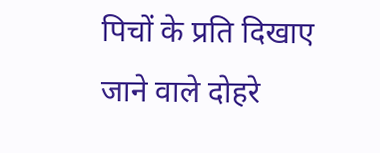पिचों के प्रति दिखाए जाने वाले दोहरे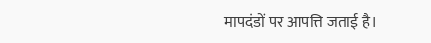मापदंडों पर आपत्ति जताई है।